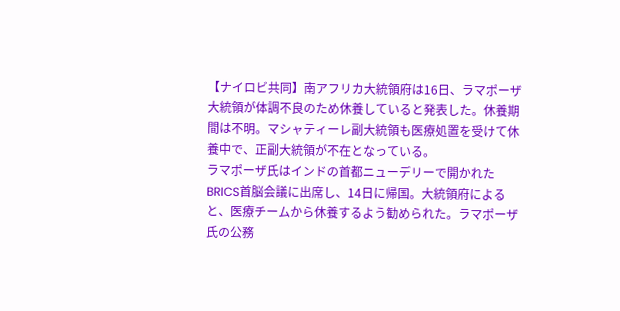【ナイロビ共同】南アフリカ大統領府は16日、ラマポーザ大統領が体調不良のため休養していると発表した。休養期間は不明。マシャティーレ副大統領も医療処置を受けて休養中で、正副大統領が不在となっている。
ラマポーザ氏はインドの首都ニューデリーで開かれたBRICS首脳会議に出席し、14日に帰国。大統領府によると、医療チームから休養するよう勧められた。ラマポーザ氏の公務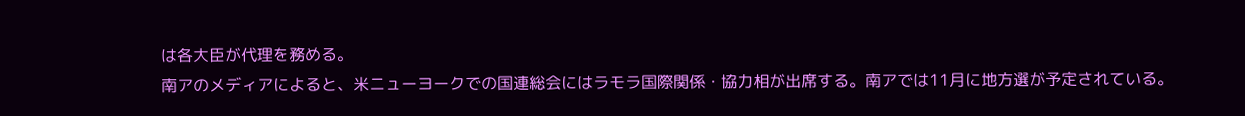は各大臣が代理を務める。
南アのメディアによると、米ニューヨークでの国連総会にはラモラ国際関係・協力相が出席する。南アでは11月に地方選が予定されている。